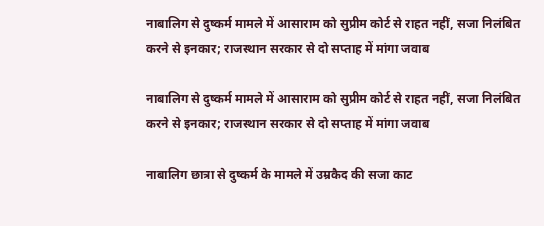नाबालिग से दुष्कर्म मामले में आसाराम को सुप्रीम कोर्ट से राहत नहीं, सजा निलंबित करने से इनकार; राजस्थान सरकार से दो सप्ताह में मांगा जवाब

नाबालिग से दुष्कर्म मामले में आसाराम को सुप्रीम कोर्ट से राहत नहीं, सजा निलंबित करने से इनकार; राजस्थान सरकार से दो सप्ताह में मांगा जवाब

नाबालिग छात्रा से दुष्कर्म के मामले में उम्रकैद की सजा काट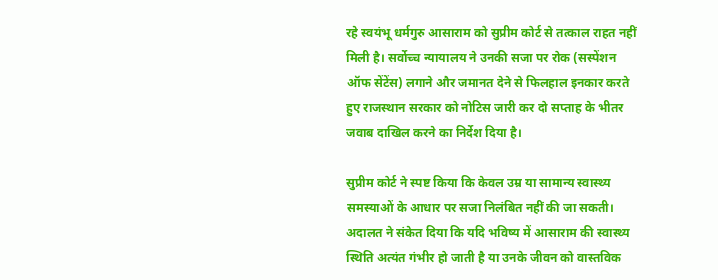रहे स्वयंभू धर्मगुरु आसाराम को सुप्रीम कोर्ट से तत्काल राहत नहीं मिली है। सर्वोच्च न्यायालय ने उनकी सजा पर रोक (सस्पेंशन ऑफ सेंटेंस) लगाने और जमानत देने से फिलहाल इनकार करते हुए राजस्थान सरकार को नोटिस जारी कर दो सप्ताह के भीतर जवाब दाखिल करने का निर्देश दिया है।

सुप्रीम कोर्ट ने स्पष्ट किया कि केवल उम्र या सामान्य स्वास्थ्य समस्याओं के आधार पर सजा निलंबित नहीं की जा सकती। अदालत ने संकेत दिया कि यदि भविष्य में आसाराम की स्वास्थ्य स्थिति अत्यंत गंभीर हो जाती है या उनके जीवन को वास्तविक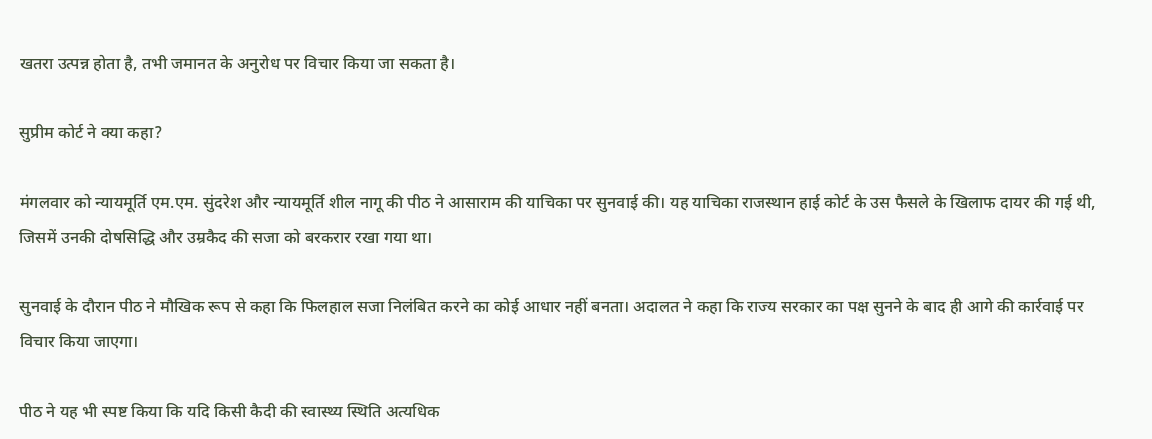खतरा उत्पन्न होता है, तभी जमानत के अनुरोध पर विचार किया जा सकता है।

सुप्रीम कोर्ट ने क्या कहा?

मंगलवार को न्यायमूर्ति एम.एम. सुंदरेश और न्यायमूर्ति शील नागू की पीठ ने आसाराम की याचिका पर सुनवाई की। यह याचिका राजस्थान हाई कोर्ट के उस फैसले के खिलाफ दायर की गई थी, जिसमें उनकी दोषसिद्धि और उम्रकैद की सजा को बरकरार रखा गया था।

सुनवाई के दौरान पीठ ने मौखिक रूप से कहा कि फिलहाल सजा निलंबित करने का कोई आधार नहीं बनता। अदालत ने कहा कि राज्य सरकार का पक्ष सुनने के बाद ही आगे की कार्रवाई पर विचार किया जाएगा।

पीठ ने यह भी स्पष्ट किया कि यदि किसी कैदी की स्वास्थ्य स्थिति अत्यधिक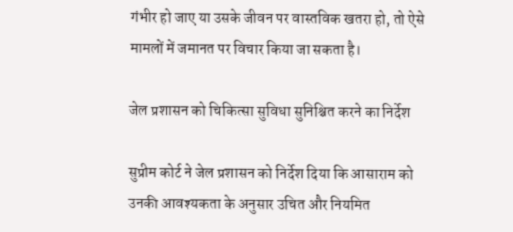गंभीर हो जाए या उसके जीवन पर वास्तविक खतरा हो, तो ऐसे मामलों में जमानत पर विचार किया जा सकता है।

जेल प्रशासन को चिकित्सा सुविधा सुनिश्चित करने का निर्देश

सुप्रीम कोर्ट ने जेल प्रशासन को निर्देश दिया कि आसाराम को उनकी आवश्यकता के अनुसार उचित और नियमित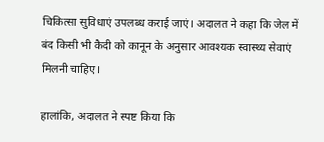चिकित्सा सुविधाएं उपलब्ध कराई जाएं। अदालत ने कहा कि जेल में बंद किसी भी कैदी को कानून के अनुसार आवश्यक स्वास्थ्य सेवाएं मिलनी चाहिए।

हालांकि, अदालत ने स्पष्ट किया कि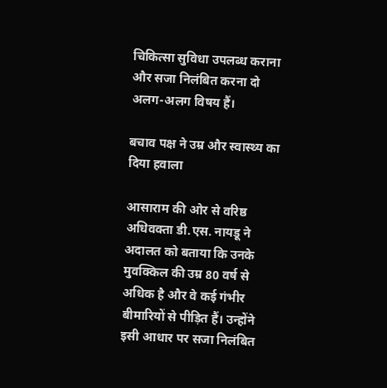चिकित्सा सुविधा उपलब्ध कराना और सजा निलंबित करना दो अलग-अलग विषय हैं।

बचाव पक्ष ने उम्र और स्वास्थ्य का दिया हवाला

आसाराम की ओर से वरिष्ठ अधिवक्ता डी.एस. नायडू ने अदालत को बताया कि उनके मुवक्किल की उम्र 80 वर्ष से अधिक है और वे कई गंभीर बीमारियों से पीड़ित हैं। उन्होंने इसी आधार पर सजा निलंबित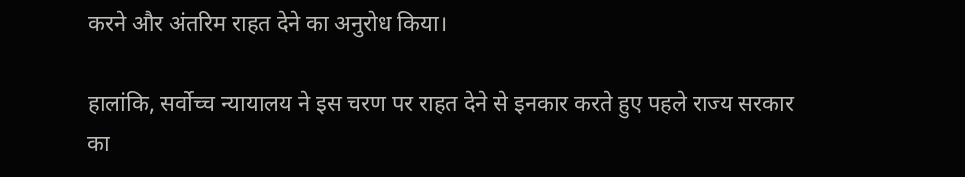करने और अंतरिम राहत देने का अनुरोध किया।

हालांकि, सर्वोच्च न्यायालय ने इस चरण पर राहत देने से इनकार करते हुए पहले राज्य सरकार का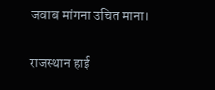जवाब मांगना उचित माना।

राजस्थान हाई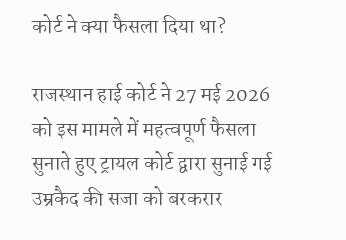कोर्ट ने क्या फैसला दिया था?

राजस्थान हाई कोर्ट ने 27 मई 2026 को इस मामले में महत्वपूर्ण फैसला सुनाते हुए ट्रायल कोर्ट द्वारा सुनाई गई उम्रकैद की सजा को बरकरार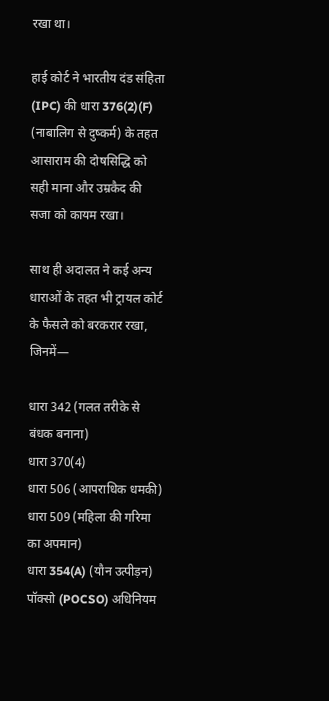रखा था।

हाई कोर्ट ने भारतीय दंड संहिता (IPC) की धारा 376(2)(F) (नाबालिग से दुष्कर्म) के तहत आसाराम की दोषसिद्धि को सही माना और उम्रकैद की सजा को कायम रखा।

साथ ही अदालत ने कई अन्य धाराओं के तहत भी ट्रायल कोर्ट के फैसले को बरकरार रखा, जिनमें—

धारा 342 (गलत तरीके से बंधक बनाना)
धारा 370(4)
धारा 506 (आपराधिक धमकी)
धारा 509 (महिला की गरिमा का अपमान)
धारा 354(A) (यौन उत्पीड़न)
पॉक्सो (POCSO) अधिनियम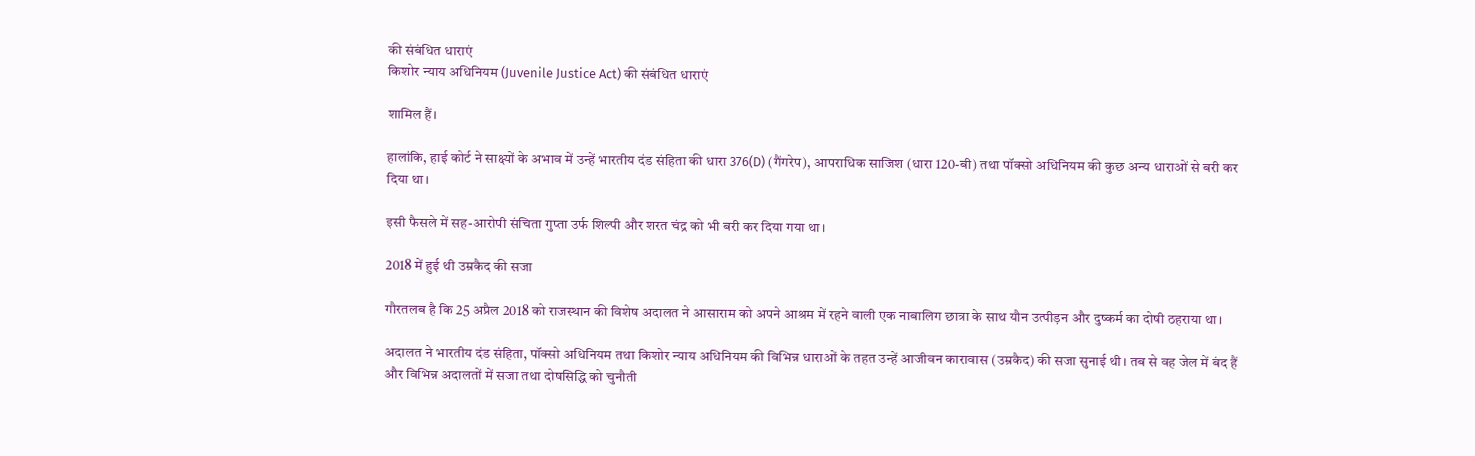की संबंधित धाराएं
किशोर न्याय अधिनियम (Juvenile Justice Act) की संबंधित धाराएं

शामिल हैं।

हालांकि, हाई कोर्ट ने साक्ष्यों के अभाव में उन्हें भारतीय दंड संहिता की धारा 376(D) (गैंगरेप), आपराधिक साजिश (धारा 120-बी) तथा पॉक्सो अधिनियम की कुछ अन्य धाराओं से बरी कर दिया था।

इसी फैसले में सह-आरोपी संचिता गुप्ता उर्फ शिल्पी और शरत चंद्र को भी बरी कर दिया गया था।

2018 में हुई थी उम्रकैद की सजा

गौरतलब है कि 25 अप्रैल 2018 को राजस्थान की विशेष अदालत ने आसाराम को अपने आश्रम में रहने वाली एक नाबालिग छात्रा के साथ यौन उत्पीड़न और दुष्कर्म का दोषी ठहराया था।

अदालत ने भारतीय दंड संहिता, पॉक्सो अधिनियम तथा किशोर न्याय अधिनियम की विभिन्न धाराओं के तहत उन्हें आजीवन कारावास (उम्रकैद) की सजा सुनाई थी। तब से वह जेल में बंद हैं और विभिन्न अदालतों में सजा तथा दोषसिद्धि को चुनौती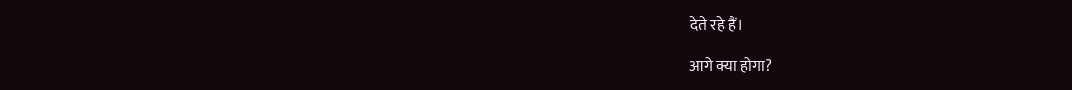देते रहे हैं।

आगे क्या होगा?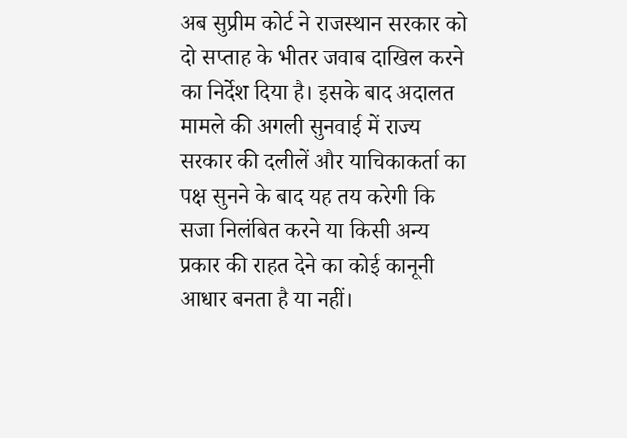अब सुप्रीम कोर्ट ने राजस्थान सरकार को दो सप्ताह के भीतर जवाब दाखिल करने का निर्देश दिया है। इसके बाद अदालत मामले की अगली सुनवाई में राज्य सरकार की दलीलें और याचिकाकर्ता का पक्ष सुनने के बाद यह तय करेगी कि सजा निलंबित करने या किसी अन्य प्रकार की राहत देने का कोई कानूनी आधार बनता है या नहीं।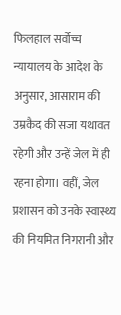फिलहाल सर्वोच्च न्यायालय के आदेश के अनुसार, आसाराम की उम्रकैद की सजा यथावत रहेगी और उन्हें जेल में ही रहना होगा। वहीं, जेल प्रशासन को उनके स्वास्थ्य की नियमित निगरानी और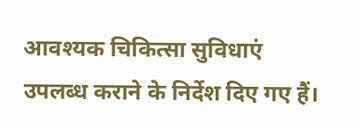आवश्यक चिकित्सा सुविधाएं उपलब्ध कराने के निर्देश दिए गए हैं।